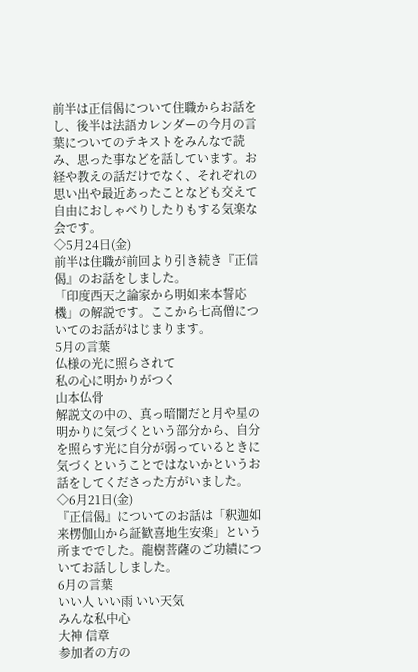前半は正信偈について住職からお話をし、後半は法語カレンダーの今月の言葉についてのテキストをみんなで読み、思った事などを話しています。お経や教えの話だけでなく、それぞれの思い出や最近あったことなども交えて自由におしゃべりしたりもする気楽な会です。
◇5月24日(金)
前半は住職が前回より引き続き『正信偈』のお話をしました。
「印度西天之論家から明如来本誓応機」の解説です。ここから七高僧についてのお話がはじまります。
5月の言葉
仏様の光に照らされて
私の心に明かりがつく
山本仏骨
解説文の中の、真っ暗闇だと月や星の明かりに気づくという部分から、自分を照らす光に自分が弱っているときに気づくということではないかというお話をしてくださった方がいました。
◇6月21日(金)
『正信偈』についてのお話は「釈迦如来楞伽山から証歓喜地生安楽」という所まででした。龍樹菩薩のご功績についてお話ししました。
6月の言葉
いい人 いい雨 いい天気
みんな私中心
大神 信章
参加者の方の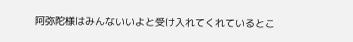阿弥陀様はみんないいよと受け入れてくれているとこ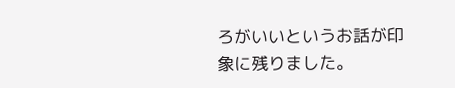ろがいいというお話が印象に残りました。